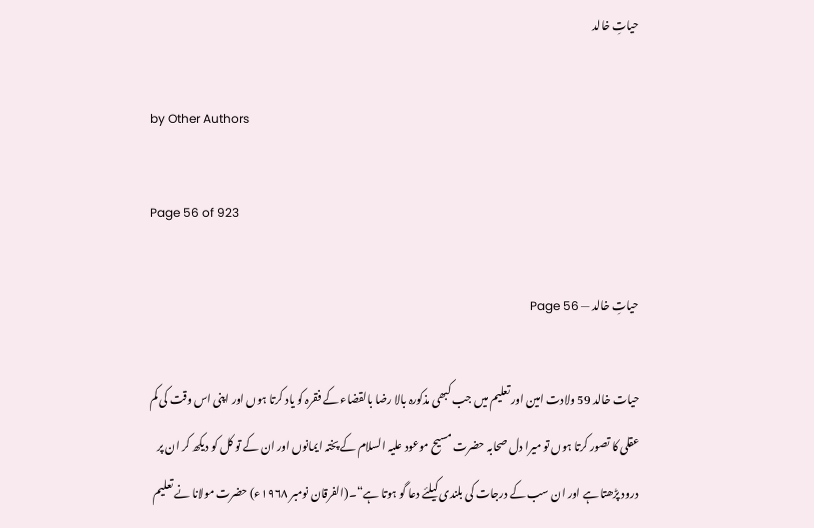حیاتِ خالد

by Other Authors

Page 56 of 923

حیاتِ خالد — Page 56

حیات خالد 59 ولادت امین اور تعلیم میں جب کبھی مذکورہ بالا رضا بالقضاء کے فقرہ کو یاد کرتا ہوں اور اپنی اس وقت کی کم عقلی کا تصور کرتا ہوں تو میرا دل صحابہ حضرت مسیح موعود علیہ السلام کے پختہ ایمانوں اور ان کے تو کل کو دیکھ کر ان پر درود پڑھتا ہے اور ان سب کے درجات کی بلندی کیلئے دعا گو ہوتا ہے“۔(الفرقان نومبر ۱۹۶۸ء) حضرت مولانا نے تعلیم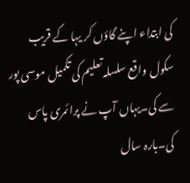کی ابتداء اپنے گاؤں کر یہا کے قریب سکول واقع سلسلہ تعلیم کی تکمیل موسی پور سے کی۔یہاں آپ نے پرائمری پاس کی۔بارہ سال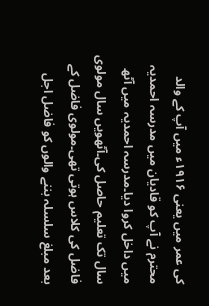کی عمر میں یعنی ۱۹۱۶ء میں آپ کے والد محترم نے آپ کو قادیان میں مدرسہ احمدیہ میں داخل کروا دیا۔مدرسہ احمدیہ میں آٹھ سال تک تعلیم حاصل کی۔آٹھویں سال مولوی فاضل کی کلاس ہوتی تھی۔مولوی فاضل کے بعد مبلغ سلسلہ بننے والوں کو فاضل اجل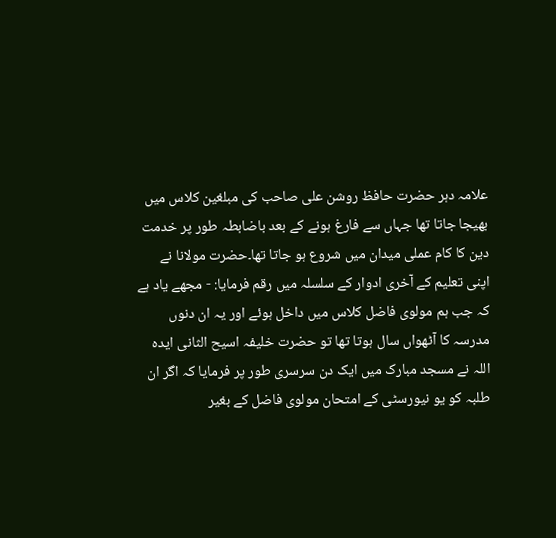علامہ دہر حضرت حافظ روشن علی صاحب کی مبلغین کلاس میں بھیجا جاتا تھا جہاں سے فارغ ہونے کے بعد باضابطہ طور پر خدمت دین کا کام عملی میدان میں شروع ہو جاتا تھا۔حضرت مولانا نے اپنی تعلیم کے آخری ادوار کے سلسلہ میں رقم فرمایا: - مجھے یاد ہے کہ جب ہم مولوی فاضل کلاس میں داخل ہوئے اور یہ ان دنوں مدرسہ کا آٹھواں سال ہوتا تھا تو حضرت خلیفہ اسیح الثانی ایدہ اللہ نے مسجد مبارک میں ایک دن سرسری طور پر فرمایا کہ اگر ان طلبہ کو یو نیورسٹی کے امتحان مولوی فاضل کے بغیر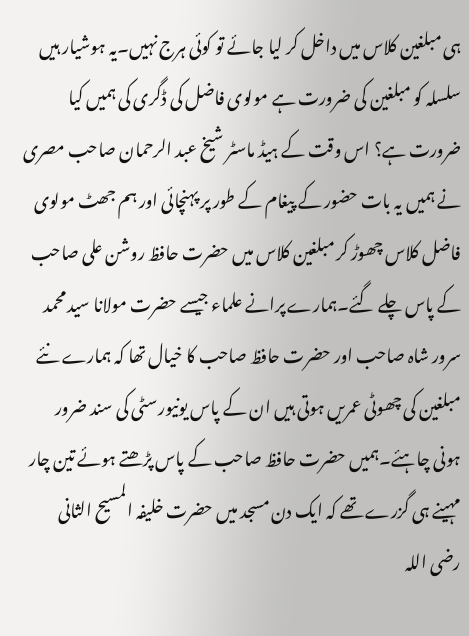ہی مبلغین کلاس میں داخل کر لیا جائے تو کوئی ہرج نہیں۔یہ ہوشیار ہیں سلسلہ کو مبلغین کی ضرورت ہے مولوی فاضل کی ڈگری کی ہمیں کیا ضرورت ہے؟ اس وقت کے ہیڈ ماسٹر شیخ عبد الرحمان صاحب مصری نے ہمیں یہ بات حضور کے پیغام کے طور پر پہنچائی اور ہم جھٹ مولوی فاضل کلاس چھوڑ کر مبلغین کلاس میں حضرت حافظ روشن علی صاحب کے پاس چلے گئے۔ہمارے پرانے علماء جیسے حضرت مولانا سید محمد سرور شاہ صاحب اور حضرت حافظ صاحب کا خیال تھا کہ ہمارے نئے مبلغین کی چھوٹی عمریں ہوتی ہیں ان کے پاس یونیورسٹی کی سند ضرور ہونی چاہئے۔ہمیں حضرت حافظ صاحب کے پاس پڑھتے ہوئے تین چار مہینے ہی گزرے تھے کہ ایک دن مسجد میں حضرت خلیفہ المسیح الثانی رضی اللہ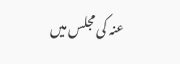عنہ کی مجلس میں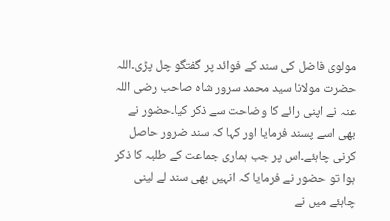مولوی فاضل کی سند کے فوائد پر گفتگو چل پڑی۔اللہ حضرت مولانا سید محمد سرور شاہ صاحب رضی اللہ عنہ نے اپنی رائے کا وضاحت سے ذکر کیا۔حضور نے بھی اسے پسند فرمایا اور کہا کہ سند ضرور حاصل کرنی چاہئے۔اس پر جب ہماری جماعت کے طلبہ کا ذکر ہوا تو حضور نے فرمایا کہ انہیں بھی سند لے لینی چاہئے میں نے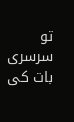تو سرسری بات کی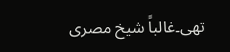تھی۔غالباً شیخ مصری